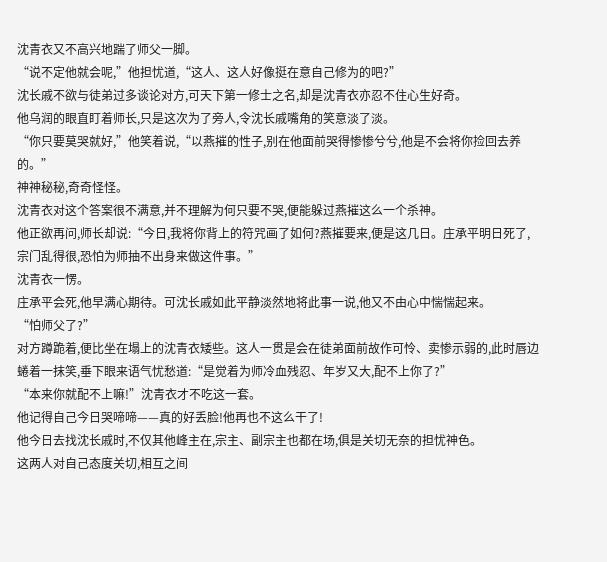沈青衣又不高兴地踹了师父一脚。
“说不定他就会呢,”他担忧道,“这人、这人好像挺在意自己修为的吧?”
沈长戚不欲与徒弟过多谈论对方,可天下第一修士之名,却是沈青衣亦忍不住心生好奇。
他乌润的眼直盯着师长,只是这次为了旁人,令沈长戚嘴角的笑意淡了淡。
“你只要莫哭就好,”他笑着说,“以燕摧的性子,别在他面前哭得惨惨兮兮,他是不会将你捡回去养的。”
神神秘秘,奇奇怪怪。
沈青衣对这个答案很不满意,并不理解为何只要不哭,便能躲过燕摧这么一个杀神。
他正欲再问,师长却说:“今日,我将你背上的符咒画了如何?燕摧要来,便是这几日。庄承平明日死了,宗门乱得很,恐怕为师抽不出身来做这件事。”
沈青衣一愣。
庄承平会死,他早满心期待。可沈长戚如此平静淡然地将此事一说,他又不由心中惴惴起来。
“怕师父了?”
对方蹲跪着,便比坐在塌上的沈青衣矮些。这人一贯是会在徒弟面前故作可怜、卖惨示弱的,此时唇边蜷着一抹笑,垂下眼来语气忧愁道:“是觉着为师冷血残忍、年岁又大,配不上你了?”
“本来你就配不上嘛!”沈青衣才不吃这一套。
他记得自己今日哭啼啼——真的好丢脸!他再也不这么干了!
他今日去找沈长戚时,不仅其他峰主在,宗主、副宗主也都在场,俱是关切无奈的担忧神色。
这两人对自己态度关切,相互之间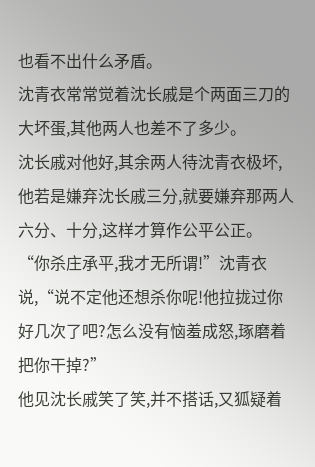也看不出什么矛盾。
沈青衣常常觉着沈长戚是个两面三刀的大坏蛋,其他两人也差不了多少。
沈长戚对他好,其余两人待沈青衣极坏,他若是嫌弃沈长戚三分,就要嫌弃那两人六分、十分,这样才算作公平公正。
“你杀庄承平,我才无所谓!”沈青衣说,“说不定他还想杀你呢!他拉拢过你好几次了吧?怎么没有恼羞成怒,琢磨着把你干掉?”
他见沈长戚笑了笑,并不搭话,又狐疑着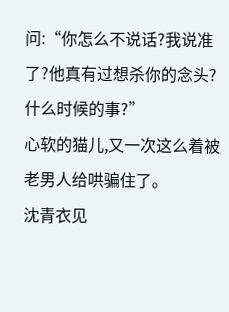问:“你怎么不说话?我说准了?他真有过想杀你的念头?什么时候的事?”
心软的猫儿,又一次这么着被老男人给哄骗住了。
沈青衣见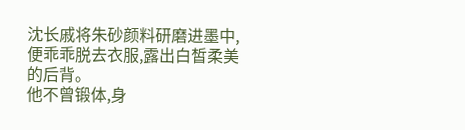沈长戚将朱砂颜料研磨进墨中,便乖乖脱去衣服,露出白皙柔美的后背。
他不曾锻体,身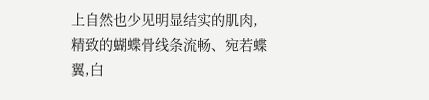上自然也少见明显结实的肌肉,精致的蝴蝶骨线条流畅、宛若蝶翼,白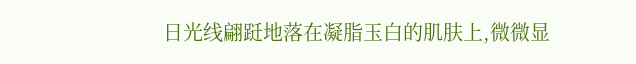日光线翩跹地落在凝脂玉白的肌肤上,微微显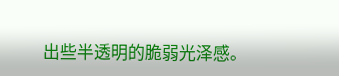出些半透明的脆弱光泽感。